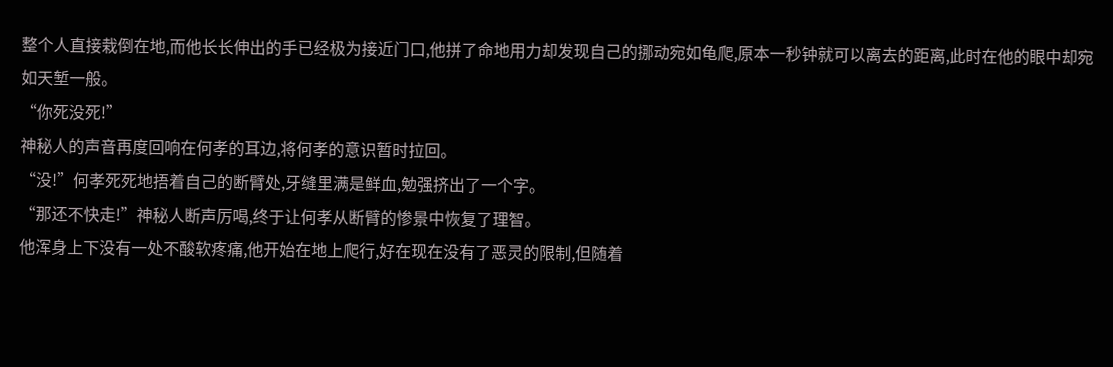整个人直接栽倒在地,而他长长伸出的手已经极为接近门口,他拼了命地用力却发现自己的挪动宛如龟爬,原本一秒钟就可以离去的距离,此时在他的眼中却宛如天堑一般。
“你死没死!”
神秘人的声音再度回响在何孝的耳边,将何孝的意识暂时拉回。
“没!”何孝死死地捂着自己的断臂处,牙缝里满是鲜血,勉强挤出了一个字。
“那还不快走!”神秘人断声厉喝,终于让何孝从断臂的惨景中恢复了理智。
他浑身上下没有一处不酸软疼痛,他开始在地上爬行,好在现在没有了恶灵的限制,但随着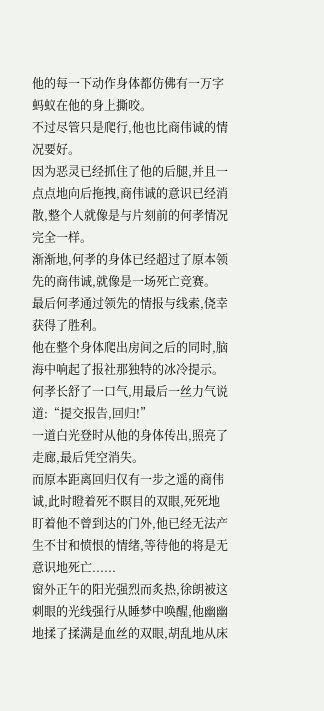他的每一下动作身体都仿佛有一万字蚂蚁在他的身上撕咬。
不过尽管只是爬行,他也比商伟诚的情况要好。
因为恶灵已经抓住了他的后腿,并且一点点地向后拖拽,商伟诚的意识已经消散,整个人就像是与片刻前的何孝情况完全一样。
渐渐地,何孝的身体已经超过了原本领先的商伟诚,就像是一场死亡竞赛。
最后何孝通过领先的情报与线索,侥幸获得了胜利。
他在整个身体爬出房间之后的同时,脑海中响起了报社那独特的冰冷提示。
何孝长舒了一口气,用最后一丝力气说道:“提交报告,回归!”
一道白光登时从他的身体传出,照亮了走廊,最后凭空消失。
而原本距离回归仅有一步之遥的商伟诚,此时瞪着死不瞑目的双眼,死死地盯着他不曾到达的门外,他已经无法产生不甘和愤恨的情绪,等待他的将是无意识地死亡......
窗外正午的阳光强烈而炙热,徐朗被这刺眼的光线强行从睡梦中唤醒,他幽幽地揉了揉满是血丝的双眼,胡乱地从床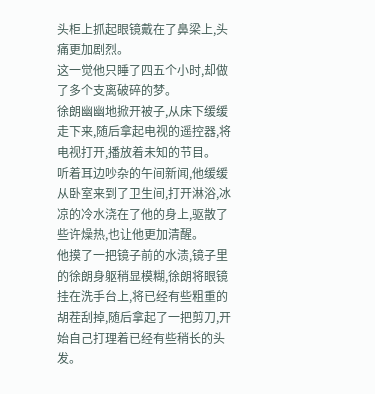头柜上抓起眼镜戴在了鼻梁上,头痛更加剧烈。
这一觉他只睡了四五个小时,却做了多个支离破碎的梦。
徐朗幽幽地掀开被子,从床下缓缓走下来,随后拿起电视的遥控器,将电视打开,播放着未知的节目。
听着耳边吵杂的午间新闻,他缓缓从卧室来到了卫生间,打开淋浴,冰凉的冷水浇在了他的身上,驱散了些许燥热,也让他更加清醒。
他摸了一把镜子前的水渍,镜子里的徐朗身躯稍显模糊,徐朗将眼镜挂在洗手台上,将已经有些粗重的胡茬刮掉,随后拿起了一把剪刀,开始自己打理着已经有些稍长的头发。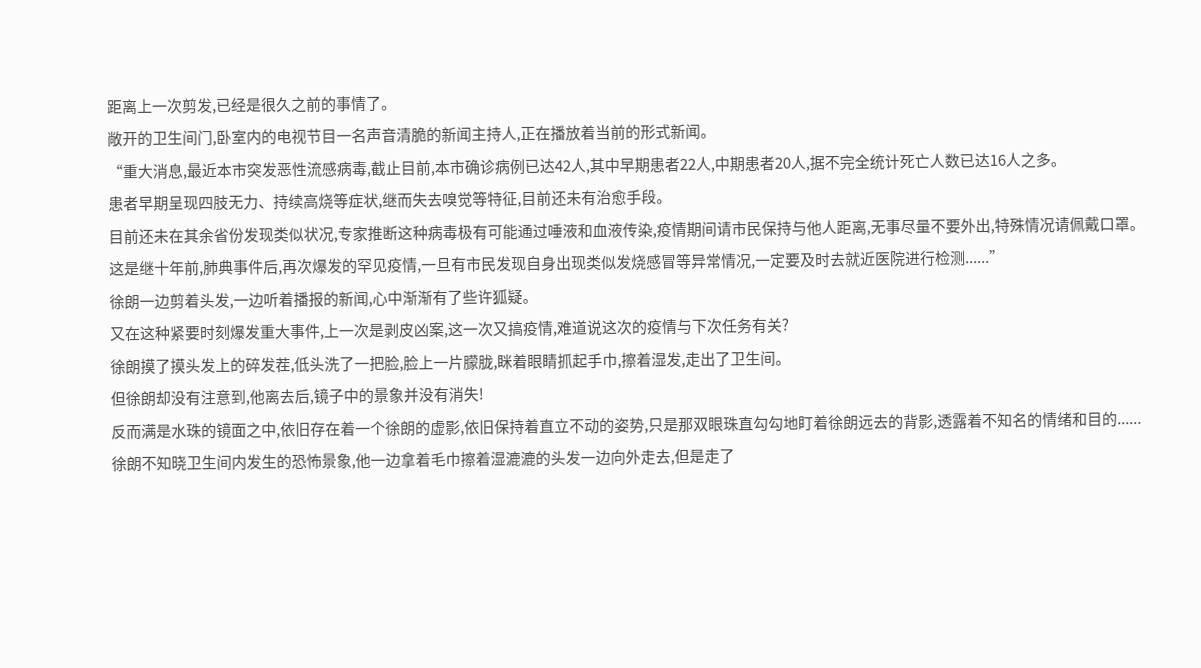距离上一次剪发,已经是很久之前的事情了。
敞开的卫生间门,卧室内的电视节目一名声音清脆的新闻主持人,正在播放着当前的形式新闻。
“重大消息,最近本市突发恶性流感病毒,截止目前,本市确诊病例已达42人,其中早期患者22人,中期患者20人,据不完全统计死亡人数已达16人之多。
患者早期呈现四肢无力、持续高烧等症状,继而失去嗅觉等特征,目前还未有治愈手段。
目前还未在其余省份发现类似状况,专家推断这种病毒极有可能通过唾液和血液传染,疫情期间请市民保持与他人距离,无事尽量不要外出,特殊情况请佩戴口罩。
这是继十年前,肺典事件后,再次爆发的罕见疫情,一旦有市民发现自身出现类似发烧感冒等异常情况,一定要及时去就近医院进行检测......”
徐朗一边剪着头发,一边听着播报的新闻,心中渐渐有了些许狐疑。
又在这种紧要时刻爆发重大事件,上一次是剥皮凶案,这一次又搞疫情,难道说这次的疫情与下次任务有关?
徐朗摸了摸头发上的碎发茬,低头洗了一把脸,脸上一片朦胧,眯着眼睛抓起手巾,擦着湿发,走出了卫生间。
但徐朗却没有注意到,他离去后,镜子中的景象并没有消失!
反而满是水珠的镜面之中,依旧存在着一个徐朗的虚影,依旧保持着直立不动的姿势,只是那双眼珠直勾勾地盯着徐朗远去的背影,透露着不知名的情绪和目的......
徐朗不知晓卫生间内发生的恐怖景象,他一边拿着毛巾擦着湿漉漉的头发一边向外走去,但是走了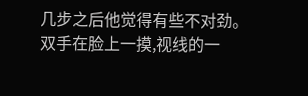几步之后他觉得有些不对劲。
双手在脸上一摸,视线的一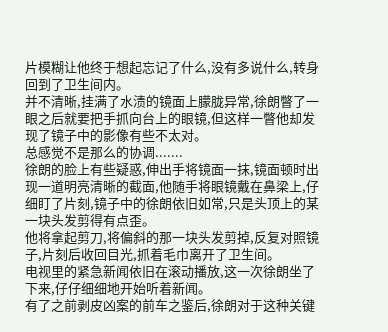片模糊让他终于想起忘记了什么,没有多说什么,转身回到了卫生间内。
并不清晰,挂满了水渍的镜面上朦胧异常,徐朗瞥了一眼之后就要把手抓向台上的眼镜,但这样一瞥他却发现了镜子中的影像有些不太对。
总感觉不是那么的协调.......
徐朗的脸上有些疑惑,伸出手将镜面一抹,镜面顿时出现一道明亮清晰的截面,他随手将眼镜戴在鼻梁上,仔细盯了片刻,镜子中的徐朗依旧如常,只是头顶上的某一块头发剪得有点歪。
他将拿起剪刀,将偏斜的那一块头发剪掉,反复对照镜子,片刻后收回目光,抓着毛巾离开了卫生间。
电视里的紧急新闻依旧在滚动播放,这一次徐朗坐了下来,仔仔细细地开始听着新闻。
有了之前剥皮凶案的前车之鉴后,徐朗对于这种关键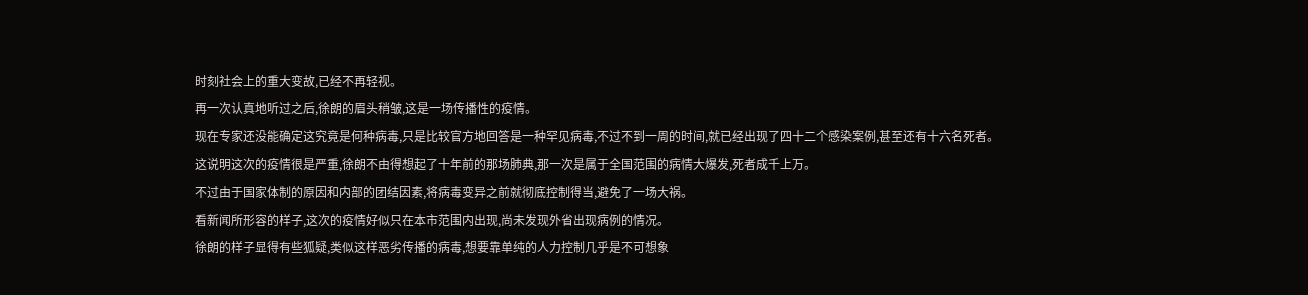时刻社会上的重大变故,已经不再轻视。
再一次认真地听过之后,徐朗的眉头稍皱,这是一场传播性的疫情。
现在专家还没能确定这究竟是何种病毒,只是比较官方地回答是一种罕见病毒,不过不到一周的时间,就已经出现了四十二个感染案例,甚至还有十六名死者。
这说明这次的疫情很是严重,徐朗不由得想起了十年前的那场肺典,那一次是属于全国范围的病情大爆发,死者成千上万。
不过由于国家体制的原因和内部的团结因素,将病毒变异之前就彻底控制得当,避免了一场大祸。
看新闻所形容的样子,这次的疫情好似只在本市范围内出现,尚未发现外省出现病例的情况。
徐朗的样子显得有些狐疑,类似这样恶劣传播的病毒,想要靠单纯的人力控制几乎是不可想象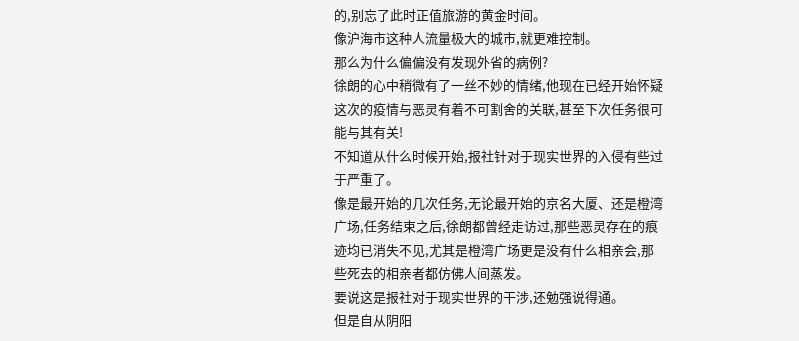的,别忘了此时正值旅游的黄金时间。
像沪海市这种人流量极大的城市,就更难控制。
那么为什么偏偏没有发现外省的病例?
徐朗的心中稍微有了一丝不妙的情绪,他现在已经开始怀疑这次的疫情与恶灵有着不可割舍的关联,甚至下次任务很可能与其有关!
不知道从什么时候开始,报社针对于现实世界的入侵有些过于严重了。
像是最开始的几次任务,无论最开始的京名大厦、还是橙湾广场,任务结束之后,徐朗都曾经走访过,那些恶灵存在的痕迹均已消失不见,尤其是橙湾广场更是没有什么相亲会,那些死去的相亲者都仿佛人间蒸发。
要说这是报社对于现实世界的干涉,还勉强说得通。
但是自从阴阳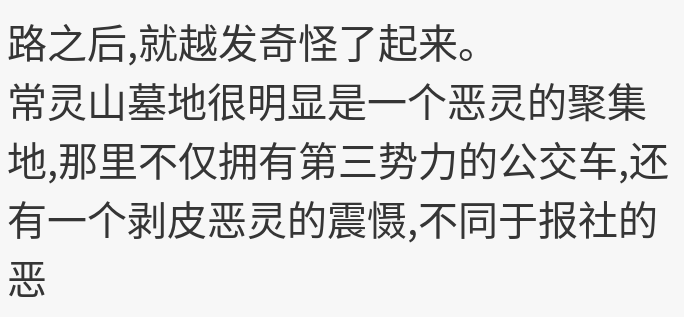路之后,就越发奇怪了起来。
常灵山墓地很明显是一个恶灵的聚集地,那里不仅拥有第三势力的公交车,还有一个剥皮恶灵的震慑,不同于报社的恶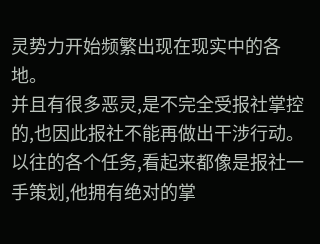灵势力开始频繁出现在现实中的各地。
并且有很多恶灵,是不完全受报社掌控的,也因此报社不能再做出干涉行动。
以往的各个任务,看起来都像是报社一手策划,他拥有绝对的掌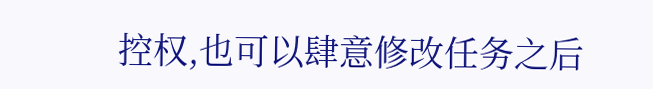控权,也可以肆意修改任务之后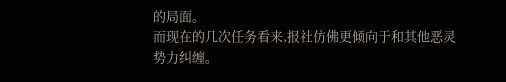的局面。
而现在的几次任务看来,报社仿佛更倾向于和其他恶灵势力纠缠。